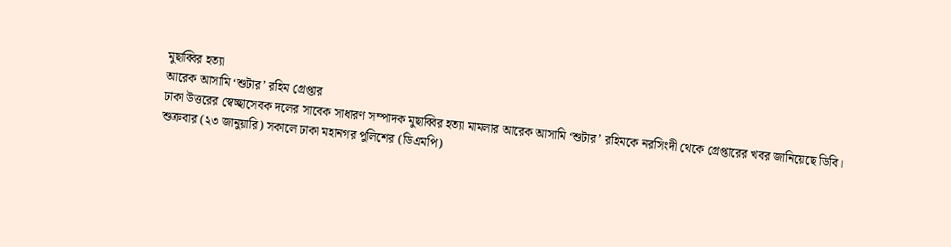মুছাব্বির হত্যা
আরেক আসামি ‘শুটার’ রহিম গ্রেপ্তার
ঢাকা উত্তরের স্বেচ্ছাসেবক দলের সাবেক সাধারণ সম্পাদক মুছাব্বির হত্যা মামলার আরেক আসামি ‘শুটার’ রহিমকে নরসিংদী থেকে গ্রেপ্তারের খবর জানিয়েছে ডিবি।
শুক্রবার (২৩ জানুয়ারি) সকালে ঢাকা মহানগর পুলিশের (ডিএমপি)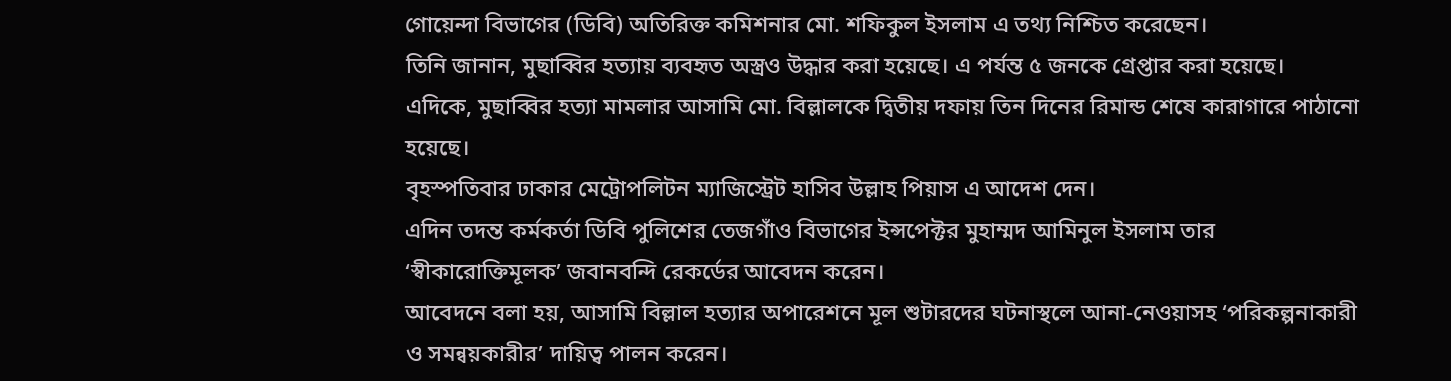গোয়েন্দা বিভাগের (ডিবি) অতিরিক্ত কমিশনার মো. শফিকুল ইসলাম এ তথ্য নিশ্চিত করেছেন।
তিনি জানান, মুছাব্বির হত্যায় ব্যবহৃত অস্ত্রও উদ্ধার করা হয়েছে। এ পর্যন্ত ৫ জনকে গ্রেপ্তার করা হয়েছে।
এদিকে, মুছাব্বির হত্যা মামলার আসামি মো. বিল্লালকে দ্বিতীয় দফায় তিন দিনের রিমান্ড শেষে কারাগারে পাঠানো হয়েছে।
বৃহস্পতিবার ঢাকার মেট্রোপলিটন ম্যাজিস্ট্রেট হাসিব উল্লাহ পিয়াস এ আদেশ দেন।
এদিন তদন্ত কর্মকর্তা ডিবি পুলিশের তেজগাঁও বিভাগের ইন্সপেক্টর মুহাম্মদ আমিনুল ইসলাম তার ‘স্বীকারোক্তিমূলক’ জবানবন্দি রেকর্ডের আবেদন করেন।
আবেদনে বলা হয়, আসামি বিল্লাল হত্যার অপারেশনে মূল শুটারদের ঘটনাস্থলে আনা-নেওয়াসহ ‘পরিকল্পনাকারী ও সমন্বয়কারীর’ দায়িত্ব পালন করেন।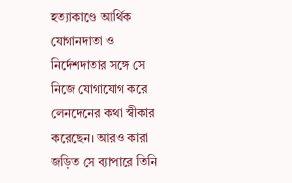হত্যাকাণ্ডে আর্থিক যোগানদাতা ও নির্দেশদাতার সঙ্গে সে নিজে যোগাযোগ করে লেনদেনের কথা স্বীকার করেছেন। আরও কারা জড়িত সে ব্যাপারে তিনি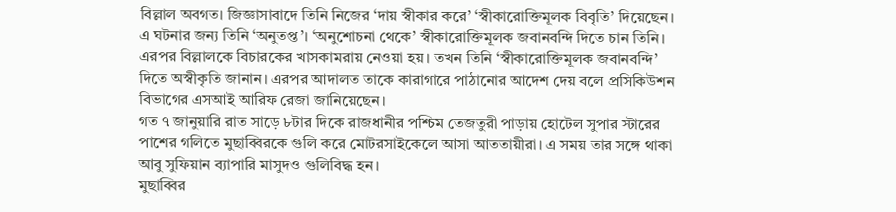বিল্লাল অবগত। জিজ্ঞাসাবাদে তিনি নিজের ‘দায় স্বীকার করে’ ‘স্বীকারোক্তিমূলক বিবৃতি’ দিয়েছেন। এ ঘটনার জন্য তিনি ‘অনুতপ্ত’। ‘অনুশোচনা থেকে’ স্বীকারোক্তিমূলক জবানবন্দি দিতে চান তিনি।
এরপর বিল্লালকে বিচারকের খাসকামরায় নেওয়া হয়। তখন তিনি ‘স্বীকারোক্তিমূলক জবানবন্দি’ দিতে অস্বীকৃতি জানান। এরপর আদালত তাকে কারাগারে পাঠানোর আদেশ দেয় বলে প্রসিকিউশন বিভাগের এসআই আরিফ রেজা জানিয়েছেন।
গত ৭ জানুয়ারি রাত সাড়ে ৮টার দিকে রাজধানীর পশ্চিম তেজতুরী পাড়ায় হোটেল সুপার স্টারের পাশের গলিতে মুছাব্বিরকে গুলি করে মোটরসাইকেলে আসা আততায়ীরা। এ সময় তার সঙ্গে থাকা আবু সুফিয়ান ব্যাপারি মাসুদও গুলিবিদ্ধ হন।
মুছাব্বির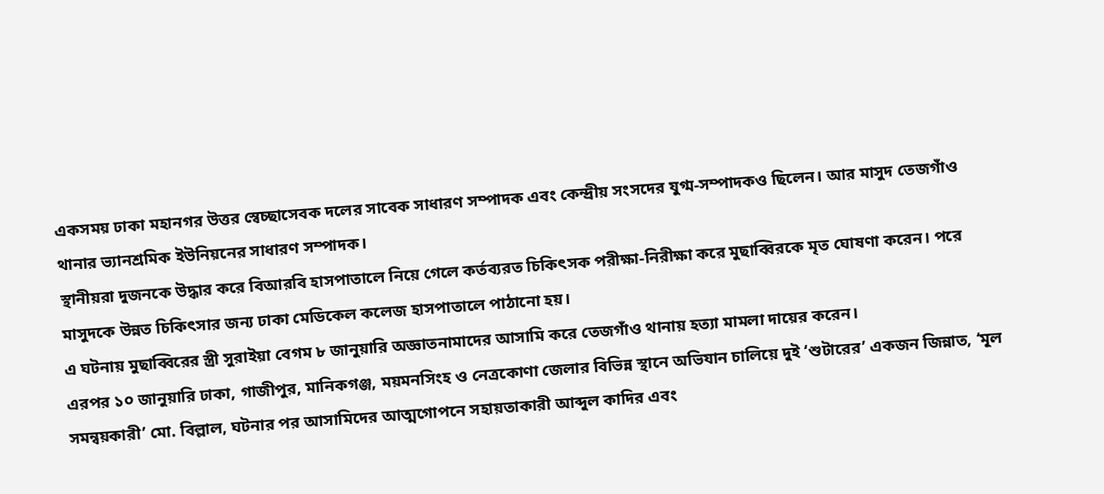একসময় ঢাকা মহানগর উত্তর স্বেচ্ছাসেবক দলের সাবেক সাধারণ সম্পাদক এবং কেন্দ্রীয় সংসদের যুগ্ম-সম্পাদকও ছিলেন। আর মাসুদ তেজগাঁও থানার ভ্যানশ্রমিক ইউনিয়নের সাধারণ সম্পাদক।
স্থানীয়রা দুজনকে উদ্ধার করে বিআরবি হাসপাতালে নিয়ে গেলে কর্তব্যরত চিকিৎসক পরীক্ষা-নিরীক্ষা করে মুছাব্বিরকে মৃত ঘোষণা করেন। পরে মাসুদকে উন্নত চিকিৎসার জন্য ঢাকা মেডিকেল কলেজ হাসপাতালে পাঠানো হয়।
এ ঘটনায় মুছাব্বিরের স্ত্রী সুরাইয়া বেগম ৮ জানুয়ারি অজ্ঞাতনামাদের আসামি করে তেজগাঁও থানায় হত্যা মামলা দায়ের করেন।
এরপর ১০ জানুয়ারি ঢাকা, গাজীপুর, মানিকগঞ্জ, ময়মনসিংহ ও নেত্রকোণা জেলার বিভিন্ন স্থানে অভিযান চালিয়ে দুই ‘শুটারের’ একজন জিন্নাত, ‘মূল সমন্বয়কারী’ মো. বিল্লাল, ঘটনার পর আসামিদের আত্মগোপনে সহায়তাকারী আব্দুল কাদির এবং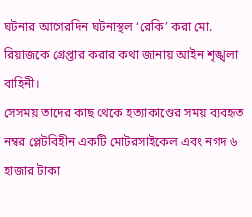ঘটনার আগেরদিন ঘটনাস্থল ‘রেকি’ করা মো. রিয়াজকে গ্রেপ্তার করার কথা জানায় আইন শৃঙ্খলা বাহিনী।
সেসময় তাদের কাছ থেকে হত্যাকাণ্ডের সময় ব্যবহৃত নম্বর প্লেটবিহীন একটি মোটরসাইকেল এবং নগদ ৬ হাজার টাকা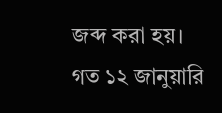জব্দ করা হয়।
গত ১২ জানুয়ারি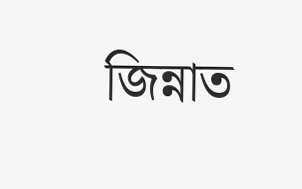জিন্নাত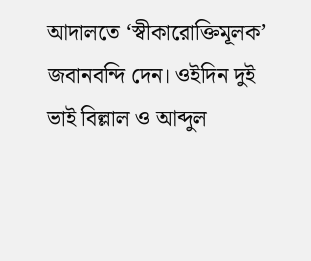আদালতে ‘স্বীকারোক্তিমূলক’ জবানবন্দি দেন। ওইদিন দুই ভাই বিল্লাল ও আব্দুল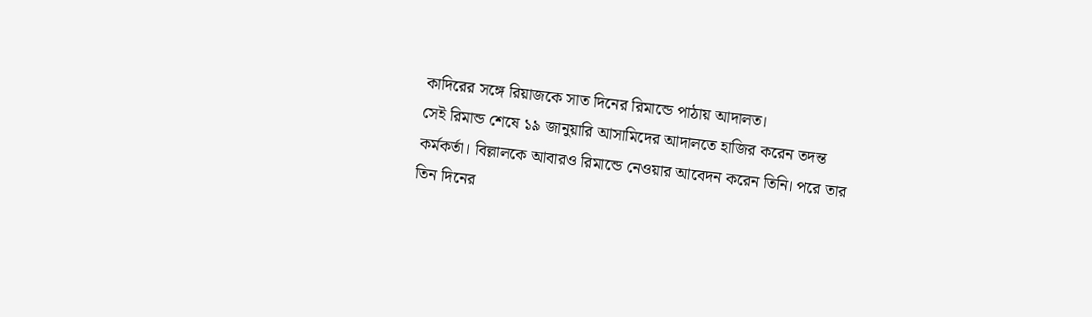কাদিরের সঙ্গে রিয়াজকে সাত দিনের রিমান্ডে পাঠায় আদালত।
সেই রিমান্ড শেষে ১৯ জানুয়ারি আসামিদের আদালতে হাজির করেন তদন্ত কর্মকর্তা। বিল্লালকে আবারও রিমান্ডে নেওয়ার আবেদন করেন তিনি। পরে তার তিন দিনের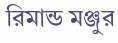রিমান্ড মঞ্জুর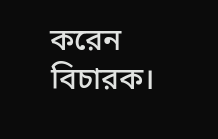করেন বিচারক।